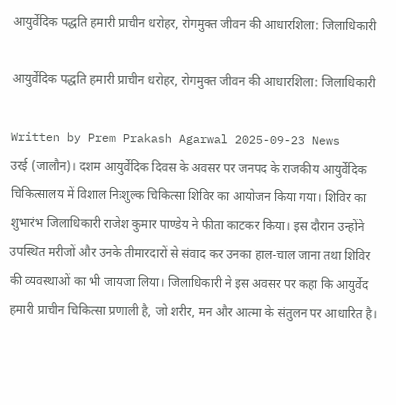आयुर्वेदिक पद्धति हमारी प्राचीन धरोहर, रोगमुक्त जीवन की आधारशिला: जिलाधिकारी

आयुर्वेदिक पद्धति हमारी प्राचीन धरोहर, रोगमुक्त जीवन की आधारशिला: जिलाधिकारी

Written by Prem Prakash Agarwal 2025-09-23 News
उरई (जालौन)। दशम आयुर्वेदिक दिवस के अवसर पर जनपद के राजकीय आयुर्वेदिक चिकित्सालय में विशाल निःशुल्क चिकित्सा शिविर का आयोजन किया गया। शिविर का शुभारंभ जिलाधिकारी राजेश कुमार पाण्डेय ने फीता काटकर किया। इस दौरान उन्होंने उपस्थित मरीजों और उनके तीमारदारों से संवाद कर उनका हाल-चाल जाना तथा शिविर की व्यवस्थाओं का भी जायजा लिया। जिलाधिकारी ने इस अवसर पर कहा कि आयुर्वेद हमारी प्राचीन चिकित्सा प्रणाली है, जो शरीर, मन और आत्मा के संतुलन पर आधारित है।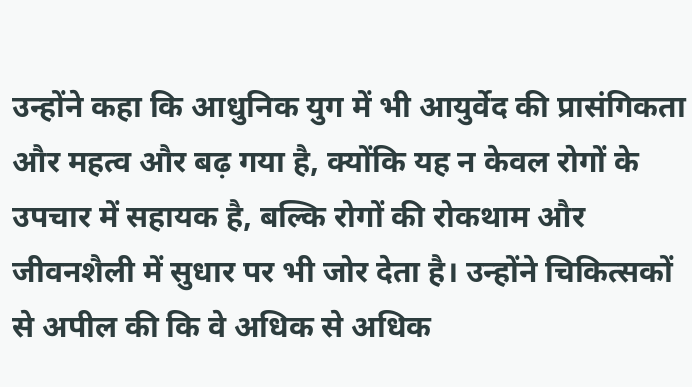उन्होंने कहा कि आधुनिक युग में भी आयुर्वेद की प्रासंगिकता और महत्व और बढ़ गया है, क्योंकि यह न केवल रोगों के उपचार में सहायक है, बल्कि रोगों की रोकथाम और जीवनशैली में सुधार पर भी जोर देता है। उन्होंने चिकित्सकों से अपील की कि वे अधिक से अधिक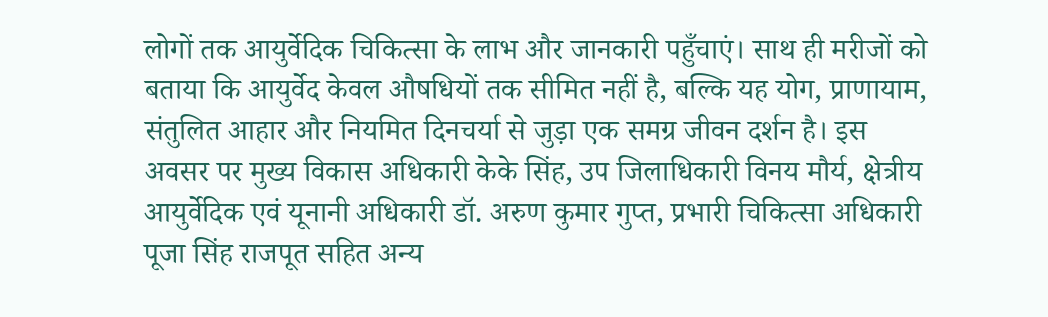लोगों तक आयुर्वेदिक चिकित्सा के लाभ और जानकारी पहुँचाएं। साथ ही मरीजों को बताया कि आयुर्वेद केवल औषधियों तक सीमित नहीं है, बल्कि यह योग, प्राणायाम, संतुलित आहार और नियमित दिनचर्या से जुड़ा एक समग्र जीवन दर्शन है। इस अवसर पर मुख्य विकास अधिकारी केके सिंह, उप जिलाधिकारी विनय मौर्य, क्षेत्रीय आयुर्वेदिक एवं यूनानी अधिकारी डॉ. अरुण कुमार गुप्त, प्रभारी चिकित्सा अधिकारी पूजा सिंह राजपूत सहित अन्य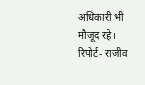अधिकारी भी मौजूद रहे। रिपोर्ट- राजीव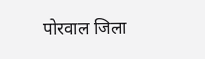पोरवाल जिला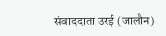संवाददाता उरई (जालौन)